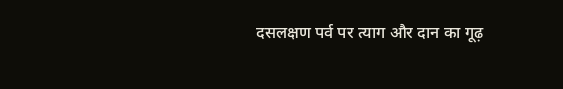दसलक्षण पर्व पर त्याग और दान का गूढ़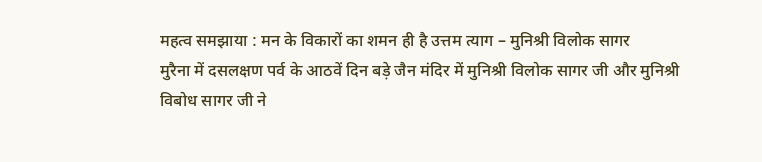महत्व समझाया : मन के विकारों का शमन ही है उत्तम त्याग – मुनिश्री विलोक सागर
मुरैना में दसलक्षण पर्व के आठवें दिन बड़े जैन मंदिर में मुनिश्री विलोक सागर जी और मुनिश्री विबोध सागर जी ने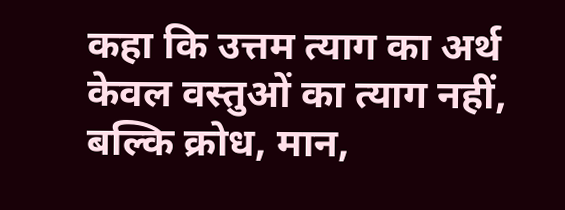कहा कि उत्तम त्याग का अर्थ केवल वस्तुओं का त्याग नहीं, बल्कि क्रोध, मान,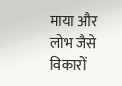माया और लोभ जैसे विकारों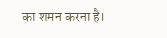का शमन करना है।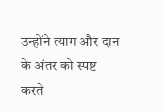उन्होंने त्याग और दान के अंतर को स्पष्ट करते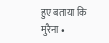हुए बताया कि
मुरैना •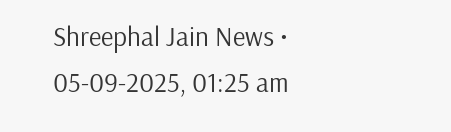Shreephal Jain News • 05-09-2025, 01:25 am